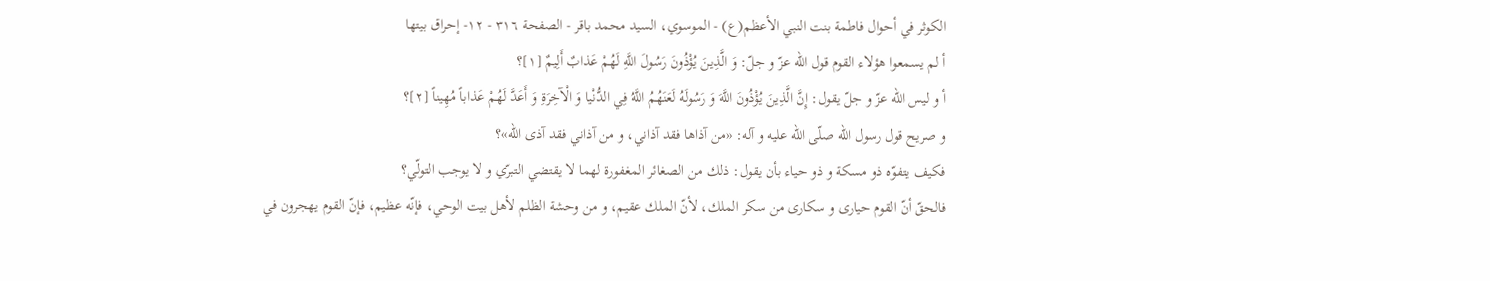الكوثر في أحوال فاطمة بنت النبي الأعظم(ع) - الموسوي، السيد محمد باقر - الصفحة ٣١٦ - ١٢- إحراق بيتها
أ لم يسمعوا هؤلاء القوم قول اللّه عزّ و جلّ: وَ الَّذِينَ يُؤْذُونَ رَسُولَ اللَّهِ لَهُمْ عَذابٌ أَلِيمٌ [١]؟
أ و ليس اللّه عزّ و جلّ يقول: إِنَّ الَّذِينَ يُؤْذُونَ اللَّهَ وَ رَسُولَهُ لَعَنَهُمُ اللَّهُ فِي الدُّنْيا وَ الْآخِرَةِ وَ أَعَدَّ لَهُمْ عَذاباً مُهِيناً [٢]؟
و صريح قول رسول اللّه صلّى اللّه عليه و آله: «من آذاها فقد آذاني، و من آذاني فقد آذى اللّه»؟
فكيف يتفوّه ذو مسكة و ذو حياء بأن يقول: ذلك من الصغائر المغفورة لهما لا يقتضي التبرّي و لا يوجب التولّي؟
فالحقّ أنّ القوم حيارى و سكارى من سكر الملك، لأنّ الملك عقيم، و من وحشة الظلم لأهل بيت الوحي، فإنّه عظيم، فإنّ القوم يهجرون في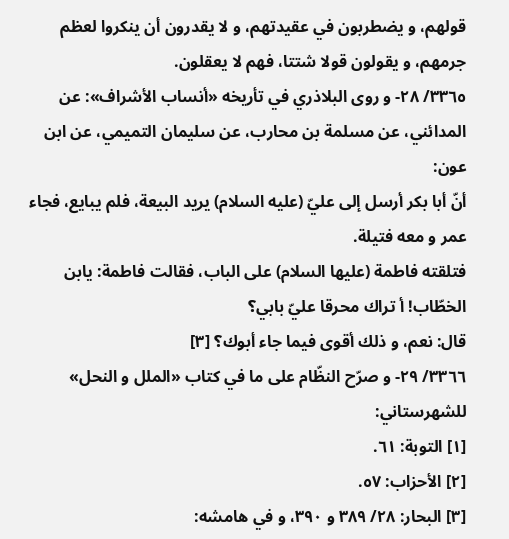قولهم، و يضطربون في عقيدتهم، و لا يقدرون أن ينكروا لعظم جرمهم، و يقولون قولا شتتا، فهم لا يعقلون.
٣٣٦٥/ ٢٨- و روى البلاذري في تأريخه «أنساب الأشراف»: عن المدائني، عن مسلمة بن محارب، عن سليمان التميمي، عن ابن عون:
أنّ أبا بكر أرسل إلى عليّ (عليه السلام) يريد البيعة، فلم يبايع، فجاء عمر و معه فتيلة.
فتلقته فاطمة (عليها السلام) على الباب، فقالت فاطمة: يابن الخطّاب! أ تراك محرقا عليّ بابي؟
قال: نعم، و ذلك أقوى فيما جاء أبوك؟ [٣]
٣٣٦٦/ ٢٩- و صرّح النظّام على ما في كتاب «الملل و النحل» للشهرستاني:
[١] التوبة: ٦١.
[٢] الأحزاب: ٥٧.
[٣] البحار: ٢٨/ ٣٨٩ و ٣٩٠، و في هامشه: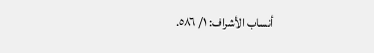أنساب الأشراف: ١/ ٥٨٦.